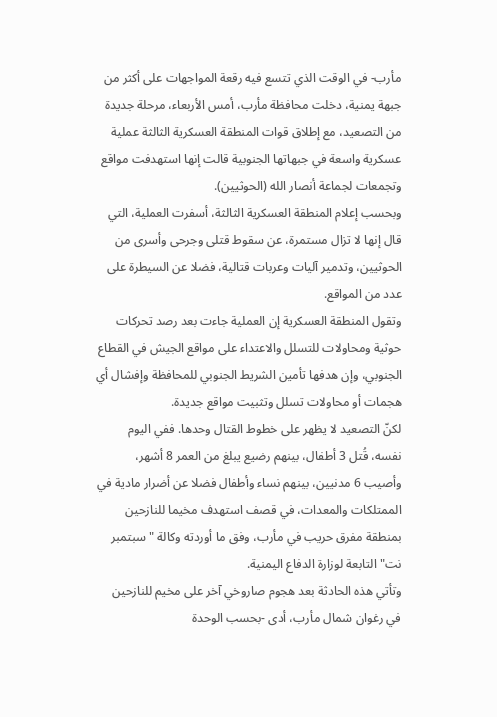مأرب- في الوقت الذي تتسع فيه رقعة المواجهات على أكثر من جبهة يمنية، دخلت محافظة مأرب، أمس الأربعاء، مرحلة جديدة من التصعيد، مع إطلاق قوات المنطقة العسكرية الثالثة عملية عسكرية واسعة في جبهاتها الجنوبية قالت إنها استهدفت مواقع وتجمعات لجماعة أنصار الله (الحوثيين).
وبحسب إعلام المنطقة العسكرية الثالثة، أسفرت العملية، التي قال إنها لا تزال مستمرة، عن سقوط قتلى وجرحى وأسرى من الحوثيين، وتدمير آليات وعربات قتالية، فضلا عن السيطرة على عدد من المواقع.
وتقول المنطقة العسكرية إن العملية جاءت بعد رصد تحركات حوثية ومحاولات للتسلل والاعتداء على مواقع الجيش في القطاع الجنوبي، وإن هدفها تأمين الشريط الجنوبي للمحافظة وإفشال أي هجمات أو محاولات تسلل وتثبيت مواقع جديدة.
لكنّ التصعيد لا يظهر على خطوط القتال وحدها. ففي اليوم نفسه، قُتل 3 أطفال، بينهم رضيع يبلغ من العمر 8 أشهر، وأصيب 6 مدنيين، بينهم نساء وأطفال فضلا عن أضرار مادية في الممتلكات والمعدات، في قصف استهدف مخيما للنازحين بمنطقة مفرق حريب في مأرب، وفق ما أوردته وكالة "سبتمبر نت" التابعة لوزارة الدفاع اليمنية.
وتأتي هذه الحادثة بعد هجوم صاروخي آخر على مخيم للنازحين في رغوان شمال مأرب، أدى -بحسب الوحدة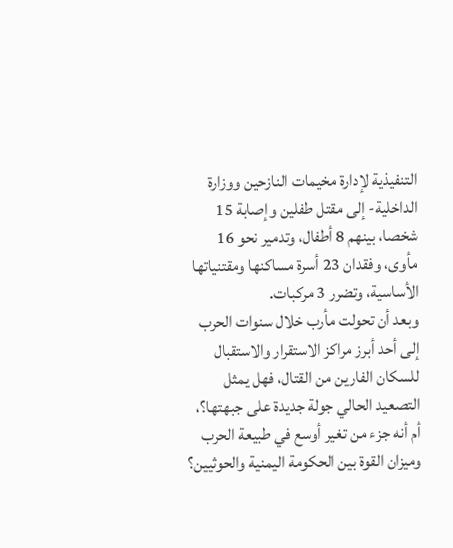التنفيذية لإدارة مخيمات النازحين ووزارة الداخلية- إلى مقتل طفلين وإصابة 15 شخصا، بينهم 8 أطفال، وتدمير نحو 16 مأوى، وفقدان 23 أسرة مساكنها ومقتنياتها الأساسية، وتضرر 3 مركبات.
وبعد أن تحولت مأرب خلال سنوات الحرب إلى أحد أبرز مراكز الاستقرار والاستقبال للسكان الفارين من القتال، فهل يمثل التصعيد الحالي جولة جديدة على جبهتها؟، أم أنه جزء من تغير أوسع في طبيعة الحرب وميزان القوة بين الحكومة اليمنية والحوثيين؟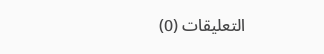التعليقات (0)